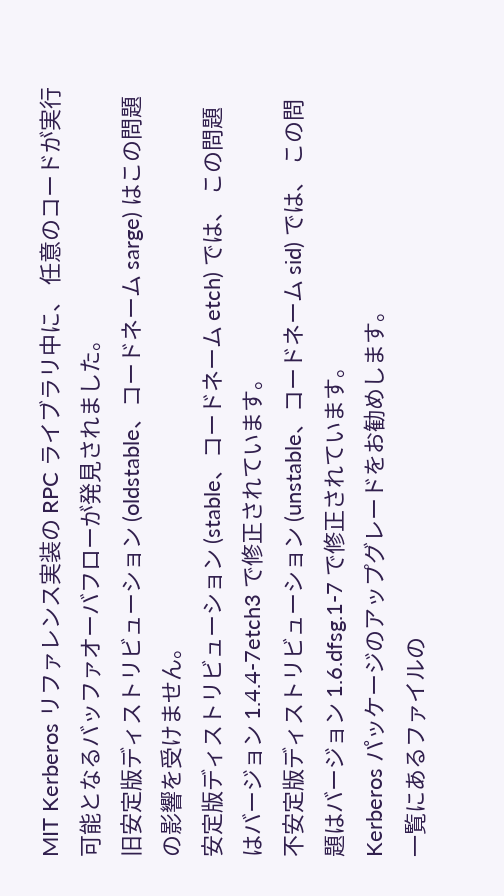MIT Kerberos リファレンス実装の RPC ライブラリ中に、 任意のコードが実行可能となるバッファオーバフローが発見されました。
旧安定版ディストリビューション (oldstable、コードネーム sarge) はこの問題の影響を受けません。
安定版ディストリビューション (stable、コードネーム etch) では、 この問題はバージョン 1.4.4-7etch3 で修正されています。
不安定版ディストリビューション (unstable、コードネーム sid) では、 この問題はバージョン 1.6.dfsg.1-7 で修正されています。
Kerberos パッケージのアップグレードをお勧めします。
一覧にあるファイルの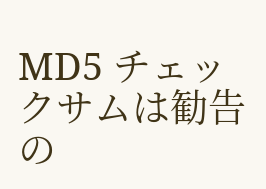MD5 チェックサムは勧告の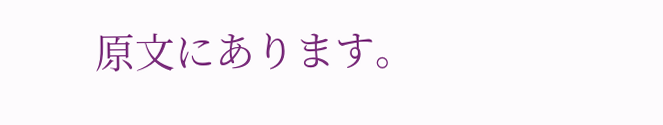原文にあります。